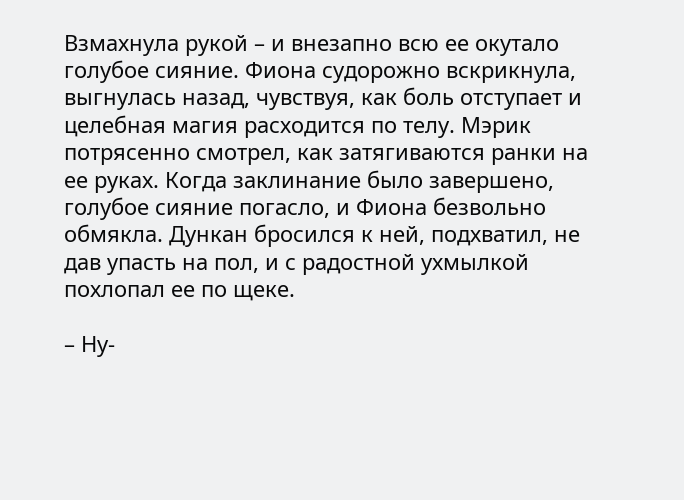Взмахнула рукой – и внезапно всю ее окутало голубое сияние. Фиона судорожно вскрикнула, выгнулась назад, чувствуя, как боль отступает и целебная магия расходится по телу. Мэрик потрясенно смотрел, как затягиваются ранки на ее руках. Когда заклинание было завершено, голубое сияние погасло, и Фиона безвольно обмякла. Дункан бросился к ней, подхватил, не дав упасть на пол, и с радостной ухмылкой похлопал ее по щеке.

– Ну-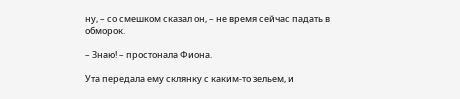ну, – со смешком сказал он, – не время сейчас падать в обморок.

– Знаю! – простонала Фиона.

Ута передала ему склянку с каким-то зельем, и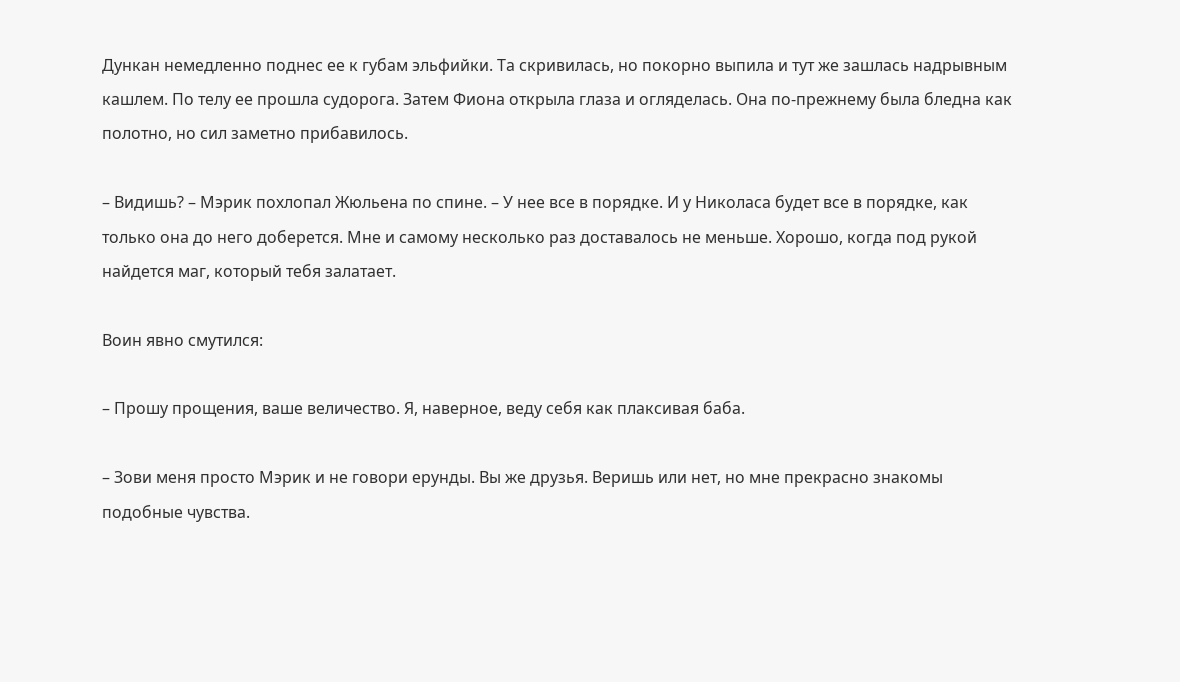Дункан немедленно поднес ее к губам эльфийки. Та скривилась, но покорно выпила и тут же зашлась надрывным кашлем. По телу ее прошла судорога. Затем Фиона открыла глаза и огляделась. Она по-прежнему была бледна как полотно, но сил заметно прибавилось.

– Видишь? – Мэрик похлопал Жюльена по спине. – У нее все в порядке. И у Николаса будет все в порядке, как только она до него доберется. Мне и самому несколько раз доставалось не меньше. Хорошо, когда под рукой найдется маг, который тебя залатает.

Воин явно смутился:

– Прошу прощения, ваше величество. Я, наверное, веду себя как плаксивая баба.

– Зови меня просто Мэрик и не говори ерунды. Вы же друзья. Веришь или нет, но мне прекрасно знакомы подобные чувства.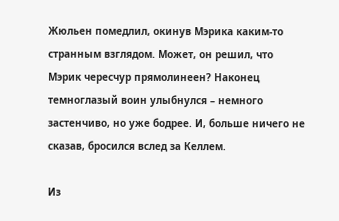Жюльен помедлил, окинув Мэрика каким-то странным взглядом. Может, он решил, что Мэрик чересчур прямолинеен? Наконец темноглазый воин улыбнулся – немного застенчиво, но уже бодрее. И, больше ничего не сказав, бросился вслед за Келлем.

Из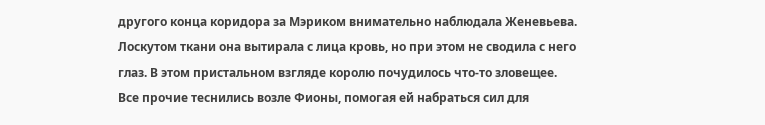другого конца коридора за Мэриком внимательно наблюдала Женевьева. Лоскутом ткани она вытирала с лица кровь, но при этом не сводила с него глаз. В этом пристальном взгляде королю почудилось что-то зловещее. Все прочие теснились возле Фионы, помогая ей набраться сил для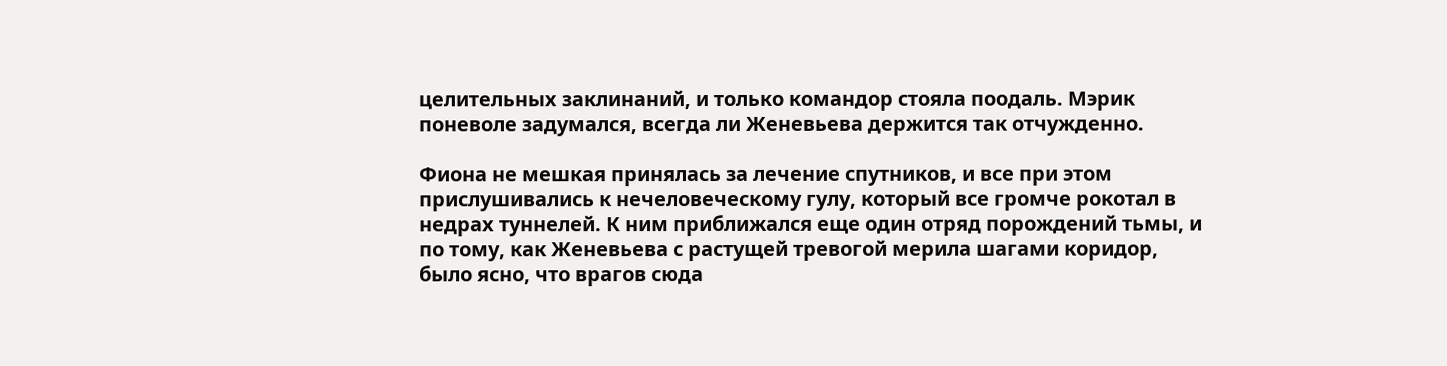целительных заклинаний, и только командор стояла поодаль. Мэрик поневоле задумался, всегда ли Женевьева держится так отчужденно.

Фиона не мешкая принялась за лечение спутников, и все при этом прислушивались к нечеловеческому гулу, который все громче рокотал в недрах туннелей. К ним приближался еще один отряд порождений тьмы, и по тому, как Женевьева с растущей тревогой мерила шагами коридор, было ясно, что врагов сюда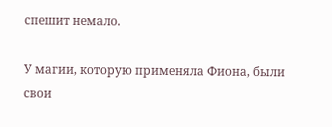спешит немало.

У магии, которую применяла Фиона, были свои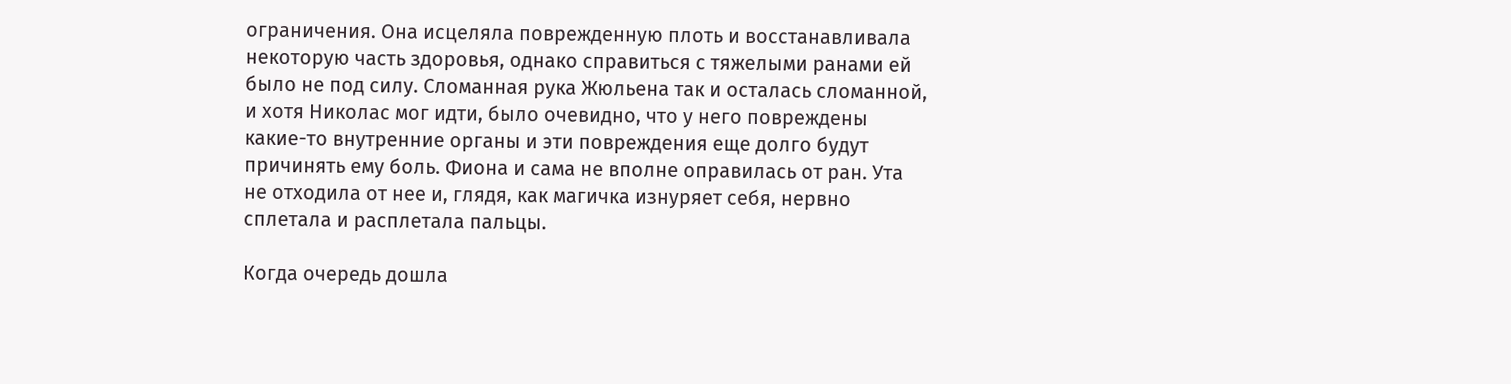ограничения. Она исцеляла поврежденную плоть и восстанавливала некоторую часть здоровья, однако справиться с тяжелыми ранами ей было не под силу. Сломанная рука Жюльена так и осталась сломанной, и хотя Николас мог идти, было очевидно, что у него повреждены какие-то внутренние органы и эти повреждения еще долго будут причинять ему боль. Фиона и сама не вполне оправилась от ран. Ута не отходила от нее и, глядя, как магичка изнуряет себя, нервно сплетала и расплетала пальцы.

Когда очередь дошла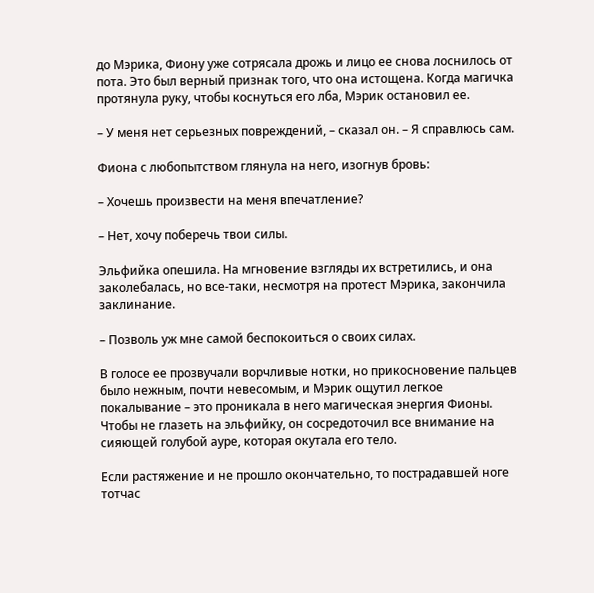до Мэрика, Фиону уже сотрясала дрожь и лицо ее снова лоснилось от пота. Это был верный признак того, что она истощена. Когда магичка протянула руку, чтобы коснуться его лба, Мэрик остановил ее.

– У меня нет серьезных повреждений, – сказал он. – Я справлюсь сам.

Фиона с любопытством глянула на него, изогнув бровь:

– Хочешь произвести на меня впечатление?

– Нет, хочу поберечь твои силы.

Эльфийка опешила. На мгновение взгляды их встретились, и она заколебалась, но все-таки, несмотря на протест Мэрика, закончила заклинание.

– Позволь уж мне самой беспокоиться о своих силах.

В голосе ее прозвучали ворчливые нотки, но прикосновение пальцев было нежным, почти невесомым, и Мэрик ощутил легкое покалывание – это проникала в него магическая энергия Фионы. Чтобы не глазеть на эльфийку, он сосредоточил все внимание на сияющей голубой ауре, которая окутала его тело.

Если растяжение и не прошло окончательно, то пострадавшей ноге тотчас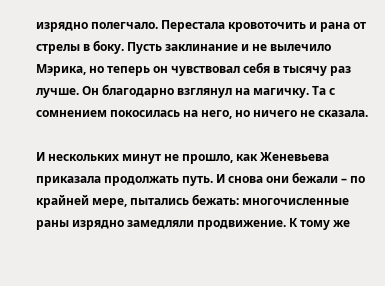изрядно полегчало. Перестала кровоточить и рана от стрелы в боку. Пусть заклинание и не вылечило Мэрика, но теперь он чувствовал себя в тысячу раз лучше. Он благодарно взглянул на магичку. Та с сомнением покосилась на него, но ничего не сказала.

И нескольких минут не прошло, как Женевьева приказала продолжать путь. И снова они бежали – по крайней мере, пытались бежать: многочисленные раны изрядно замедляли продвижение. К тому же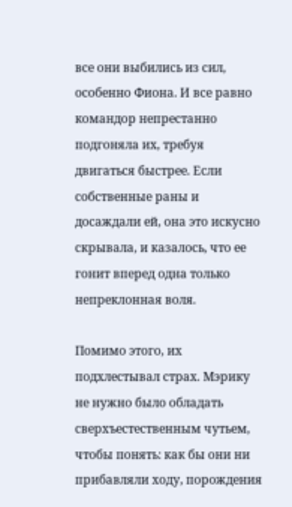все они выбились из сил, особенно Фиона. И все равно командор непрестанно подгоняла их, требуя двигаться быстрее. Если собственные раны и досаждали ей, она это искусно скрывала, и казалось, что ее гонит вперед одна только непреклонная воля.

Помимо этого, их подхлестывал страх. Мэрику не нужно было обладать сверхъестественным чутьем, чтобы понять: как бы они ни прибавляли ходу, порождения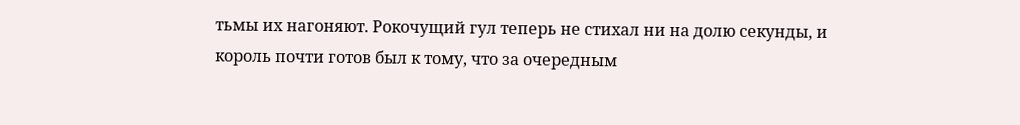тьмы их нагоняют. Рокочущий гул теперь не стихал ни на долю секунды, и король почти готов был к тому, что за очередным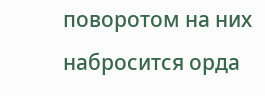поворотом на них набросится орда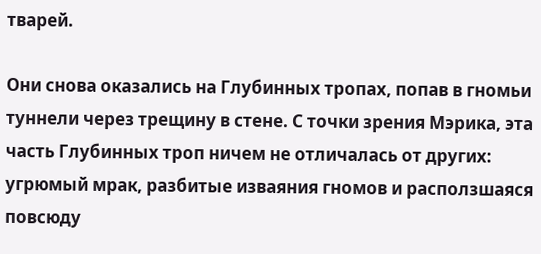тварей.

Они снова оказались на Глубинных тропах, попав в гномьи туннели через трещину в стене. С точки зрения Мэрика, эта часть Глубинных троп ничем не отличалась от других: угрюмый мрак, разбитые изваяния гномов и расползшаяся повсюду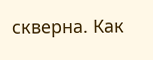скверна. Как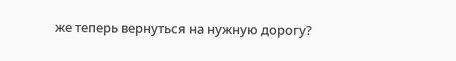же теперь вернуться на нужную дорогу?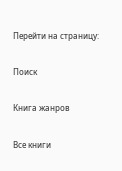Перейти на страницу:

Поиск

Книга жанров

Все книги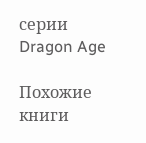серии Dragon Age

Похожие книги